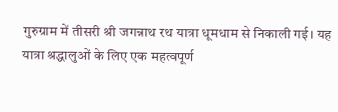गुरुग्राम में तीसरी श्री जगन्नाथ रथ यात्रा धूमधाम से निकाली गई। यह यात्रा श्रद्धालुओं के लिए एक महत्वपूर्ण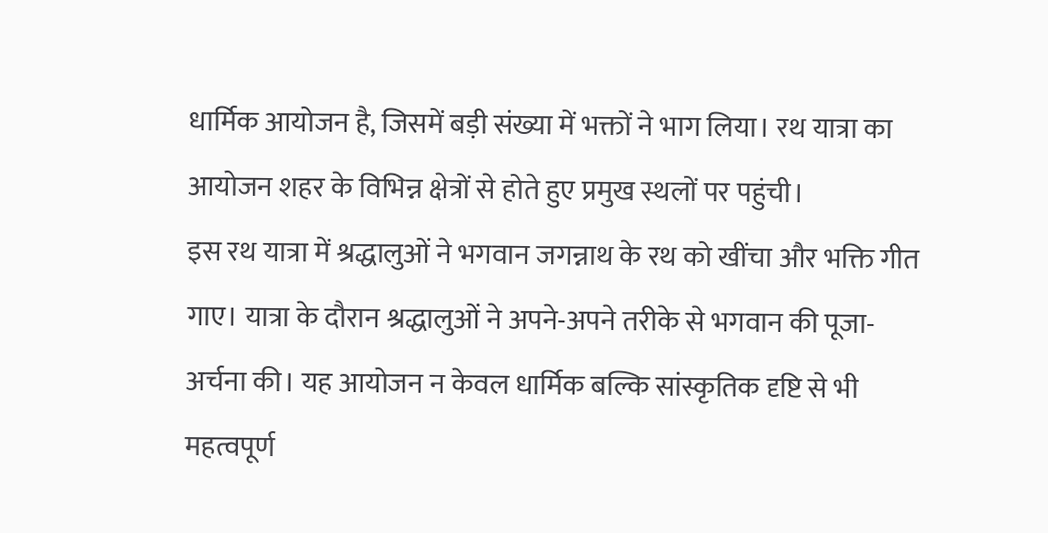धार्मिक आयोजन है, जिसमें बड़ी संख्या में भक्तों ने भाग लिया। रथ यात्रा का आयोजन शहर के विभिन्न क्षेत्रों से होते हुए प्रमुख स्थलों पर पहुंची।
इस रथ यात्रा में श्रद्धालुओं ने भगवान जगन्नाथ के रथ को खींचा और भक्ति गीत गाए। यात्रा के दौरान श्रद्धालुओं ने अपने-अपने तरीके से भगवान की पूजा-अर्चना की। यह आयोजन न केवल धार्मिक बल्कि सांस्कृतिक दृष्टि से भी महत्वपूर्ण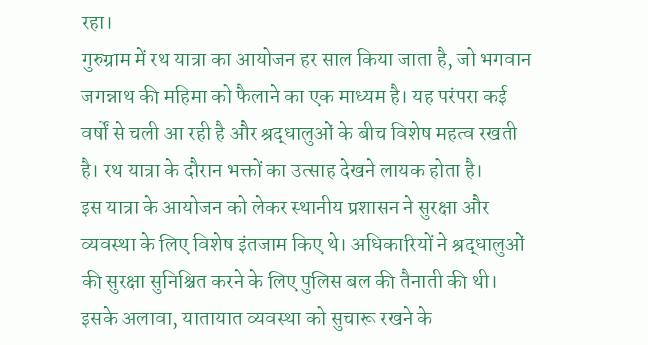रहा।
गुरुग्राम में रथ यात्रा का आयोजन हर साल किया जाता है, जो भगवान जगन्नाथ की महिमा को फैलाने का एक माध्यम है। यह परंपरा कई वर्षों से चली आ रही है और श्रद्धालुओं के बीच विशेष महत्व रखती है। रथ यात्रा के दौरान भक्तों का उत्साह देखने लायक होता है।
इस यात्रा के आयोजन को लेकर स्थानीय प्रशासन ने सुरक्षा और व्यवस्था के लिए विशेष इंतजाम किए थे। अधिकारियों ने श्रद्धालुओं की सुरक्षा सुनिश्चित करने के लिए पुलिस बल की तैनाती की थी। इसके अलावा, यातायात व्यवस्था को सुचारू रखने के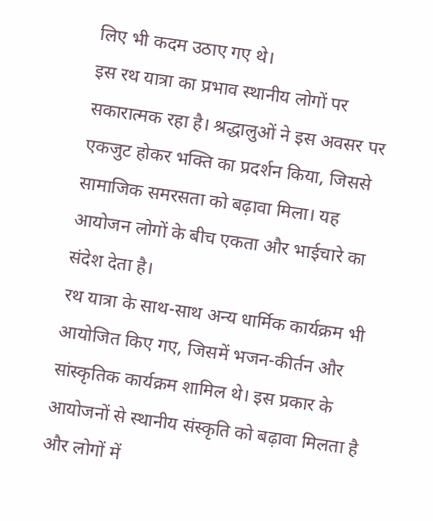लिए भी कदम उठाए गए थे।
इस रथ यात्रा का प्रभाव स्थानीय लोगों पर सकारात्मक रहा है। श्रद्धालुओं ने इस अवसर पर एकजुट होकर भक्ति का प्रदर्शन किया, जिससे सामाजिक समरसता को बढ़ावा मिला। यह आयोजन लोगों के बीच एकता और भाईचारे का संदेश देता है।
रथ यात्रा के साथ-साथ अन्य धार्मिक कार्यक्रम भी आयोजित किए गए, जिसमें भजन-कीर्तन और सांस्कृतिक कार्यक्रम शामिल थे। इस प्रकार के आयोजनों से स्थानीय संस्कृति को बढ़ावा मिलता है और लोगों में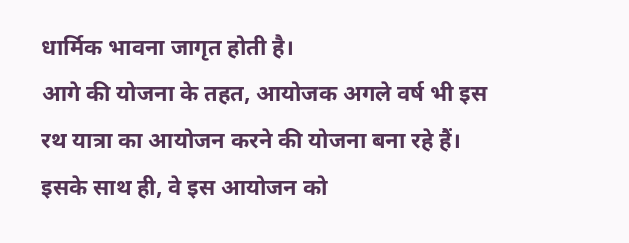धार्मिक भावना जागृत होती है।
आगे की योजना के तहत, आयोजक अगले वर्ष भी इस रथ यात्रा का आयोजन करने की योजना बना रहे हैं। इसके साथ ही, वे इस आयोजन को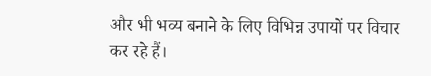और भी भव्य बनाने के लिए विभिन्न उपायों पर विचार कर रहे हैं।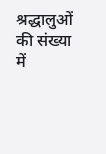श्रद्धालुओं की संख्या में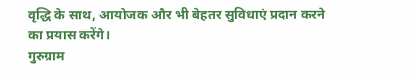वृद्धि के साथ, आयोजक और भी बेहतर सुविधाएं प्रदान करने का प्रयास करेंगे।
गुरुग्राम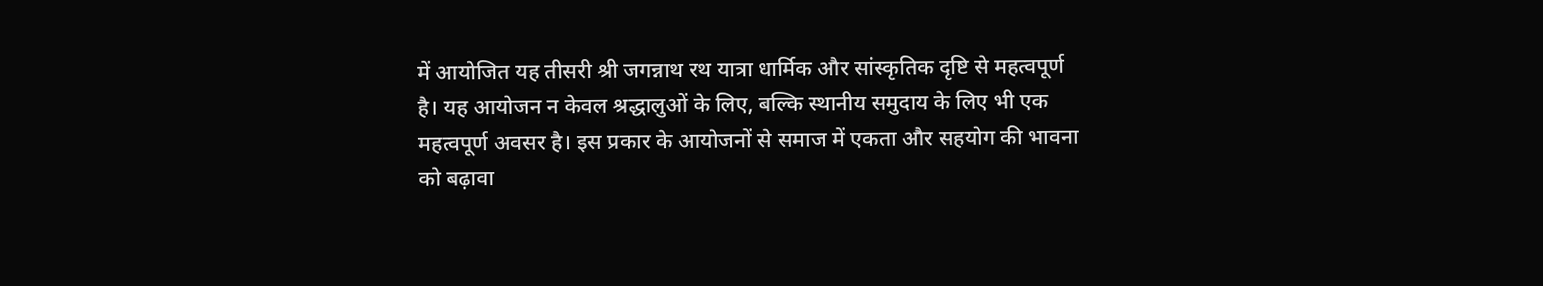में आयोजित यह तीसरी श्री जगन्नाथ रथ यात्रा धार्मिक और सांस्कृतिक दृष्टि से महत्वपूर्ण है। यह आयोजन न केवल श्रद्धालुओं के लिए, बल्कि स्थानीय समुदाय के लिए भी एक महत्वपूर्ण अवसर है। इस प्रकार के आयोजनों से समाज में एकता और सहयोग की भावना को बढ़ावा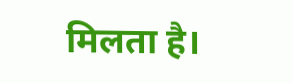मिलता है।